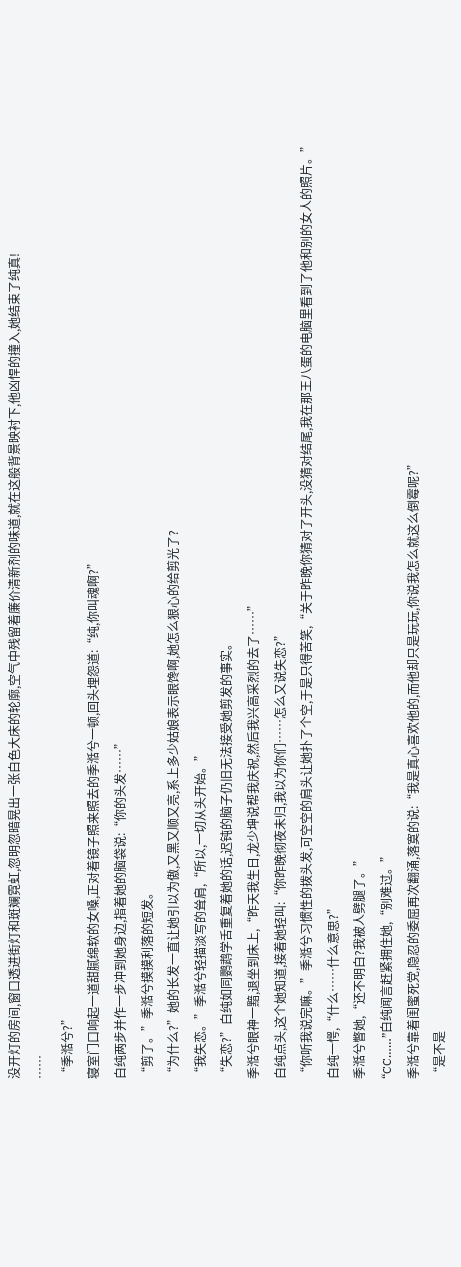没开灯的房间,窗口透进街灯和斑斓霓虹,忽明忽暗晃出一张白色大床的轮廓,空气中残留着廉价清新剂的味道,就在这般背景映衬下,他凶悍的撞入,她结束了纯真!
……
“季湉兮?”
寝室门口响起一道甜腻绵软的女嗓,正对着镜子照来照去的季湉兮一顿,回头埋怨道:“纯,你叫魂啊?”
白纯两步并作一步冲到她身边,指着她的脑袋说:“你的头发……”
“剪了。”季湉兮摸摸利落的短发。
“为什么?”她的长发一直让她引以为傲,又黑又顺又亮,系上多少姑娘表示眼馋啊,她怎么狠心的给剪光了?
“我失恋。”季湉兮轻描淡写的耸肩,“所以,一切从头开始。”
“失恋?”白纯如同鹦鹉学舌重复着她的话,迟钝的脑子仍旧无法接受她剪发的事实。
季湉兮眼神一黯,退坐到床上,“昨天我生日,龙少坤说帮我庆祝,然后我兴高采烈的去了……”
白纯点头,这个她知道,接着她轻叫:“你昨晚彻夜未归,我以为你们……怎么又说失恋?”
“你听我说完嘛。”季湉兮习惯性的拨头发,可空空的肩头让她扑了个空,于是只得苦笑,“关于昨晚你猜对了开头,没猜对结尾,我在那王八蛋的电脑里看到了他和别的女人的照片。”
白纯一愕,“什么……什么意思?”
季湉兮瞥她,“还不明白?我被人劈腿了。”
“CC……”白纯闻言赶紧拥住她,“别难过。”
季湉兮靠着闺蜜死党,隐忍的委屈再次翻涌,落寞的说:“我是真心喜欢他的,而他却只是玩玩,你说我怎么就这么倒霉呢?”
“是不是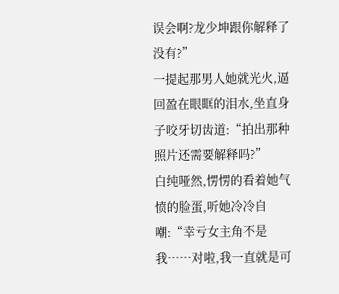误会啊?龙少坤跟你解释了没有?”
一提起那男人她就光火,逼回盈在眼眶的泪水,坐直身子咬牙切齿道:“拍出那种照片还需要解释吗?”
白纯哑然,愣愣的看着她气愤的脸蛋,听她冷冷自嘲:“幸亏女主角不是我……对啦,我一直就是可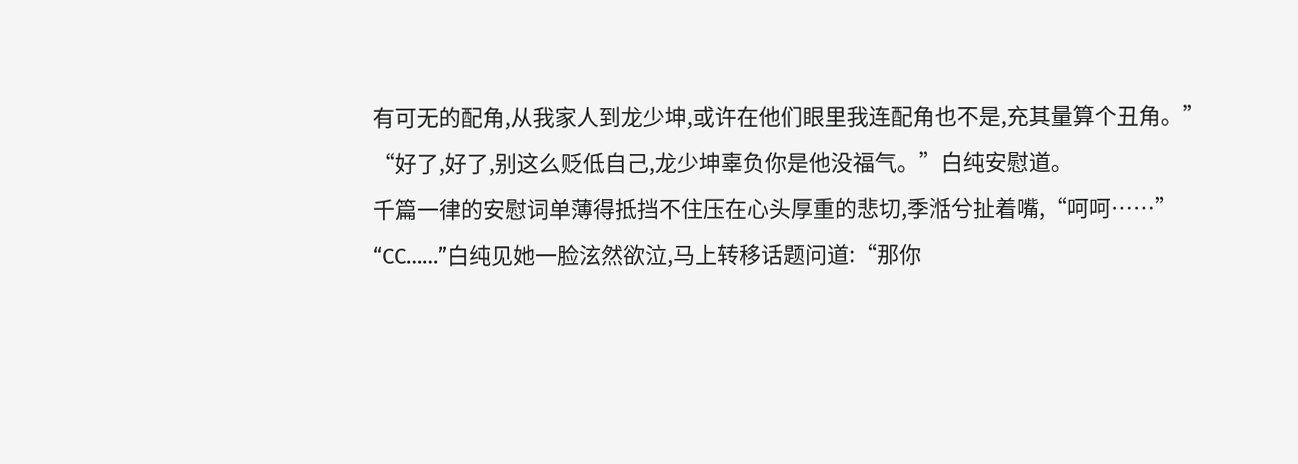有可无的配角,从我家人到龙少坤,或许在他们眼里我连配角也不是,充其量算个丑角。”
“好了,好了,别这么贬低自己,龙少坤辜负你是他没福气。”白纯安慰道。
千篇一律的安慰词单薄得抵挡不住压在心头厚重的悲切,季湉兮扯着嘴,“呵呵……”
“CC……”白纯见她一脸泫然欲泣,马上转移话题问道:“那你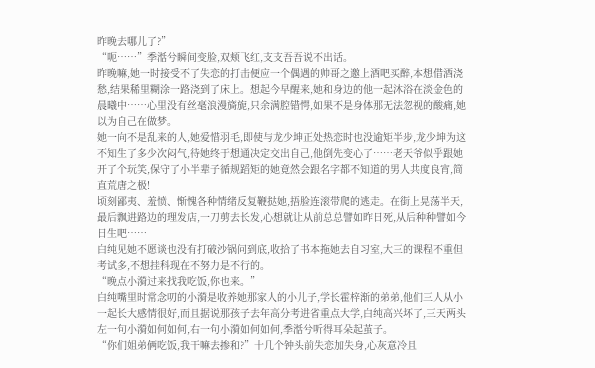昨晚去哪儿了?”
“呃……”季湉兮瞬间变脸,双颊飞红,支支吾吾说不出话。
昨晚嘛,她一时接受不了失恋的打击便应一个偶遇的帅哥之邀上酒吧买醉,本想借酒浇愁,结果稀里糊涂一路浇到了床上。想起今早醒来,她和身边的他一起沐浴在淡金色的晨曦中……心里没有丝毫浪漫旖旎,只余满腔错愕,如果不是身体那无法忽视的酸痛,她以为自己在做梦。
她一向不是乱来的人,她爱惜羽毛,即使与龙少坤正处热恋时也没逾矩半步,龙少坤为这不知生了多少次闷气,待她终于想通决定交出自己,他倒先变心了……老天爷似乎跟她开了个玩笑,保守了小半辈子循规蹈矩的她竟然会跟名字都不知道的男人共度良宵,简直荒唐之极!
顷刻鄙夷、羞愤、惭愧各种情绪反复鞭挞她,捂脸连滚带爬的逃走。在街上晃荡半天,最后飘进路边的理发店,一刀剪去长发,心想就让从前总总譬如昨日死,从后种种譬如今日生吧……
白纯见她不愿谈也没有打破沙锅问到底,收拾了书本拖她去自习室,大三的课程不重但考试多,不想挂科现在不努力是不行的。
“晚点小漪过来找我吃饭,你也来。”
白纯嘴里时常念叨的小漪是收养她那家人的小儿子,学长霍梓渐的弟弟,他们三人从小一起长大感情很好,而且据说那孩子去年高分考进省重点大学,白纯高兴坏了,三天两头左一句小漪如何如何,右一句小漪如何如何,季湉兮听得耳朵起茧子。
“你们姐弟俩吃饭,我干嘛去掺和?”十几个钟头前失恋加失身,心灰意冷且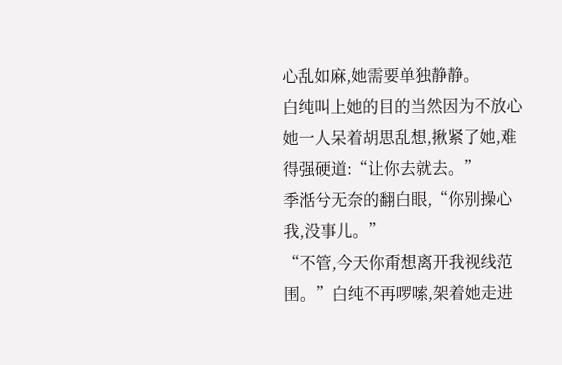心乱如麻,她需要单独静静。
白纯叫上她的目的当然因为不放心她一人呆着胡思乱想,揪紧了她,难得强硬道:“让你去就去。”
季湉兮无奈的翻白眼,“你别操心我,没事儿。”
“不管,今天你甭想离开我视线范围。”白纯不再啰嗦,架着她走进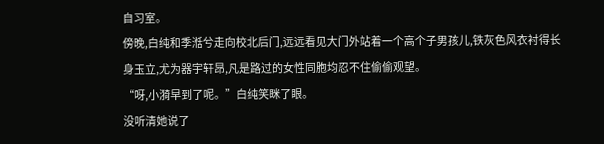自习室。
傍晚,白纯和季湉兮走向校北后门,远远看见大门外站着一个高个子男孩儿,铁灰色风衣衬得长身玉立,尤为器宇轩昂,凡是路过的女性同胞均忍不住偷偷观望。
“呀,小漪早到了呢。”白纯笑眯了眼。
没听清她说了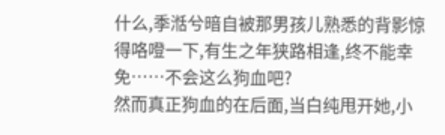什么,季湉兮暗自被那男孩儿熟悉的背影惊得咯噔一下,有生之年狭路相逢,终不能幸免……不会这么狗血吧?
然而真正狗血的在后面,当白纯甩开她,小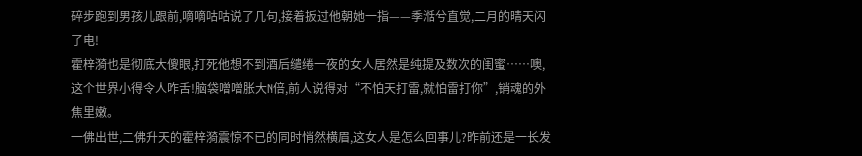碎步跑到男孩儿跟前,嘀嘀咕咕说了几句,接着扳过他朝她一指——季湉兮直觉,二月的晴天闪了电!
霍梓漪也是彻底大傻眼,打死他想不到酒后缱绻一夜的女人居然是纯提及数次的闺蜜……噢,这个世界小得令人咋舌!脑袋噌噌胀大N倍,前人说得对“不怕天打雷,就怕雷打你”,销魂的外焦里嫩。
一佛出世,二佛升天的霍梓漪震惊不已的同时悄然横眉,这女人是怎么回事儿?昨前还是一长发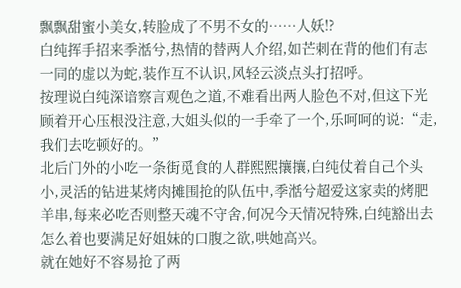飘飘甜蜜小美女,转脸成了不男不女的……人妖!?
白纯挥手招来季湉兮,热情的替两人介绍,如芒刺在背的他们有志一同的虚以为蛇,装作互不认识,风轻云淡点头打招呼。
按理说白纯深谙察言观色之道,不难看出两人脸色不对,但这下光顾着开心压根没注意,大姐头似的一手牵了一个,乐呵呵的说:“走,我们去吃顿好的。”
北后门外的小吃一条街觅食的人群熙熙攘攘,白纯仗着自己个头小,灵活的钻进某烤肉摊围抢的队伍中,季湉兮超爱这家卖的烤肥羊串,每来必吃否则整天魂不守舍,何况今天情况特殊,白纯豁出去怎么着也要满足好姐妹的口腹之欲,哄她高兴。
就在她好不容易抢了两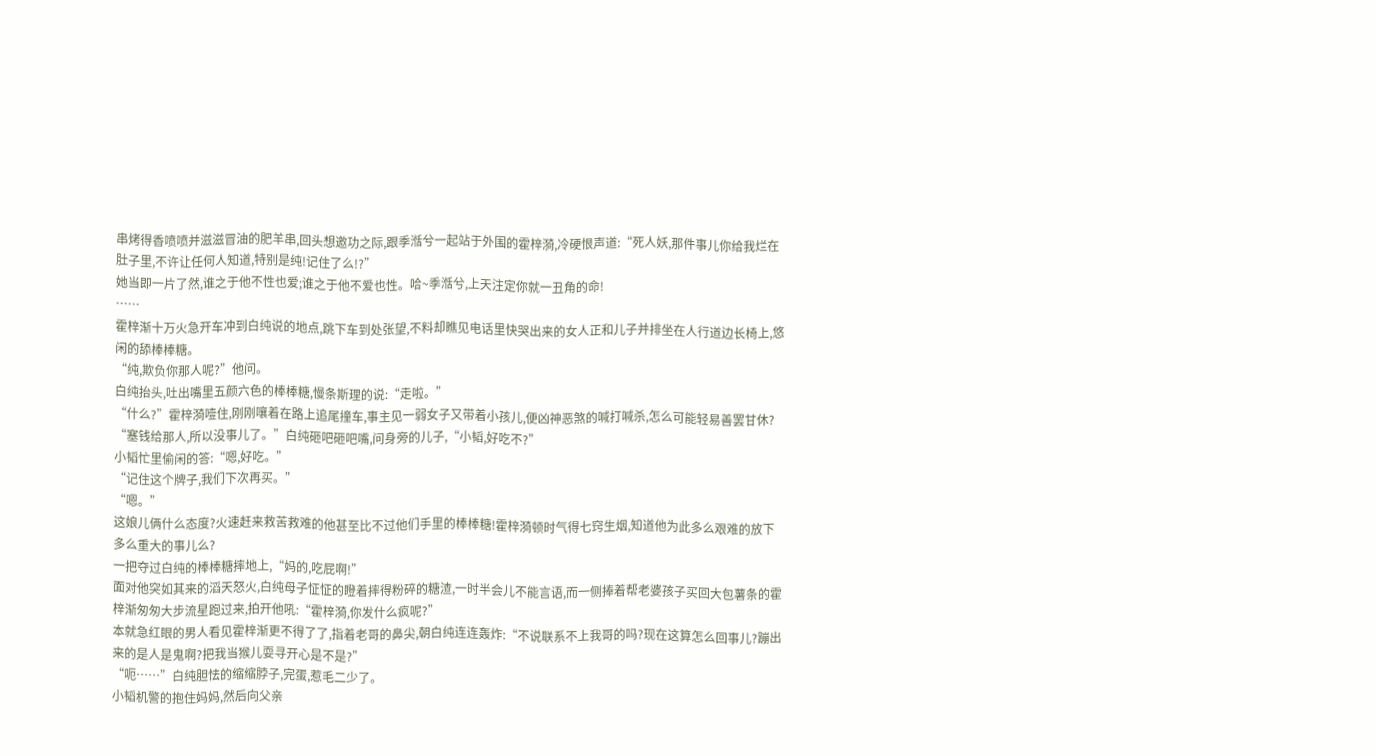串烤得香喷喷并滋滋冒油的肥羊串,回头想邀功之际,跟季湉兮一起站于外围的霍梓漪,冷硬恨声道:“死人妖,那件事儿你给我烂在肚子里,不许让任何人知道,特别是纯!记住了么!?”
她当即一片了然,谁之于他不性也爱;谁之于他不爱也性。哈~季湉兮,上天注定你就一丑角的命!
……
霍梓渐十万火急开车冲到白纯说的地点,跳下车到处张望,不料却瞧见电话里快哭出来的女人正和儿子并排坐在人行道边长椅上,悠闲的舔棒棒糖。
“纯,欺负你那人呢?”他问。
白纯抬头,吐出嘴里五颜六色的棒棒糖,慢条斯理的说:“走啦。”
“什么?”霍梓漪噎住,刚刚嚷着在路上追尾撞车,事主见一弱女子又带着小孩儿,便凶神恶煞的喊打喊杀,怎么可能轻易善罢甘休?
“塞钱给那人,所以没事儿了。”白纯砸吧砸吧嘴,问身旁的儿子,“小韬,好吃不?”
小韬忙里偷闲的答:“嗯,好吃。”
“记住这个牌子,我们下次再买。”
“嗯。”
这娘儿俩什么态度?火速赶来救苦救难的他甚至比不过他们手里的棒棒糖!霍梓漪顿时气得七窍生烟,知道他为此多么艰难的放下多么重大的事儿么?
一把夺过白纯的棒棒糖摔地上,“妈的,吃屁啊!”
面对他突如其来的滔天怒火,白纯母子怔怔的瞪着摔得粉碎的糖渣,一时半会儿不能言语,而一侧捧着帮老婆孩子买回大包薯条的霍梓渐匆匆大步流星跑过来,拍开他吼:“霍梓漪,你发什么疯呢?”
本就急红眼的男人看见霍梓渐更不得了了,指着老哥的鼻尖,朝白纯连连轰炸:“不说联系不上我哥的吗?现在这算怎么回事儿?蹦出来的是人是鬼啊?把我当猴儿耍寻开心是不是?”
“呃……”白纯胆怯的缩缩脖子,完蛋,惹毛二少了。
小韬机警的抱住妈妈,然后向父亲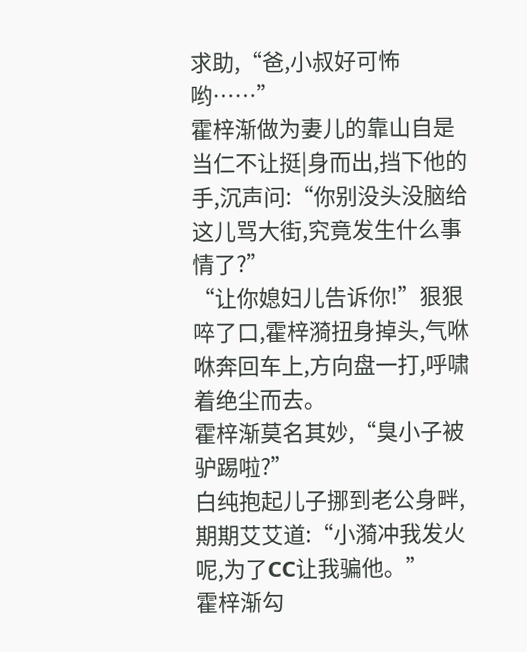求助,“爸,小叔好可怖哟……”
霍梓渐做为妻儿的靠山自是当仁不让挺|身而出,挡下他的手,沉声问:“你别没头没脑给这儿骂大街,究竟发生什么事情了?”
“让你媳妇儿告诉你!”狠狠啐了口,霍梓漪扭身掉头,气咻咻奔回车上,方向盘一打,呼啸着绝尘而去。
霍梓渐莫名其妙,“臭小子被驴踢啦?”
白纯抱起儿子挪到老公身畔,期期艾艾道:“小漪冲我发火呢,为了CC让我骗他。”
霍梓渐勾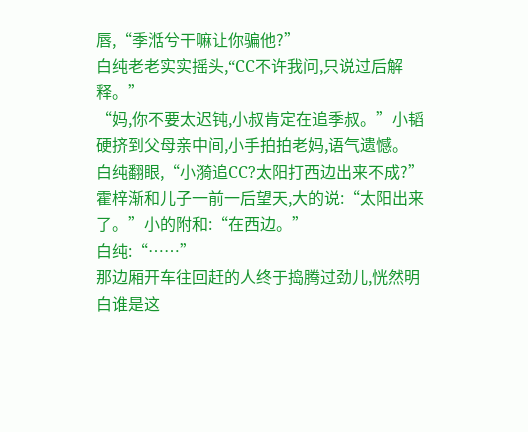唇,“季湉兮干嘛让你骗他?”
白纯老老实实摇头,“CC不许我问,只说过后解释。”
“妈,你不要太迟钝,小叔肯定在追季叔。”小韬硬挤到父母亲中间,小手拍拍老妈,语气遗憾。
白纯翻眼,“小漪追CC?太阳打西边出来不成?”
霍梓渐和儿子一前一后望天,大的说:“太阳出来了。”小的附和:“在西边。”
白纯:“……”
那边厢开车往回赶的人终于捣腾过劲儿,恍然明白谁是这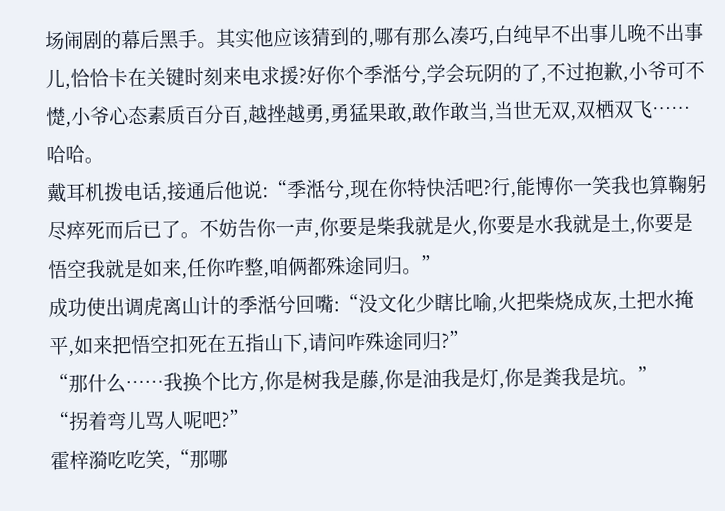场闹剧的幕后黑手。其实他应该猜到的,哪有那么凑巧,白纯早不出事儿晚不出事儿,恰恰卡在关键时刻来电求援?好你个季湉兮,学会玩阴的了,不过抱歉,小爷可不憷,小爷心态素质百分百,越挫越勇,勇猛果敢,敢作敢当,当世无双,双栖双飞……哈哈。
戴耳机拨电话,接通后他说:“季湉兮,现在你特快活吧?行,能博你一笑我也算鞠躬尽瘁死而后已了。不妨告你一声,你要是柴我就是火,你要是水我就是土,你要是悟空我就是如来,任你咋整,咱俩都殊途同归。”
成功使出调虎离山计的季湉兮回嘴:“没文化少瞎比喻,火把柴烧成灰,土把水掩平,如来把悟空扣死在五指山下,请问咋殊途同归?”
“那什么……我换个比方,你是树我是藤,你是油我是灯,你是粪我是坑。”
“拐着弯儿骂人呢吧?”
霍梓漪吃吃笑,“那哪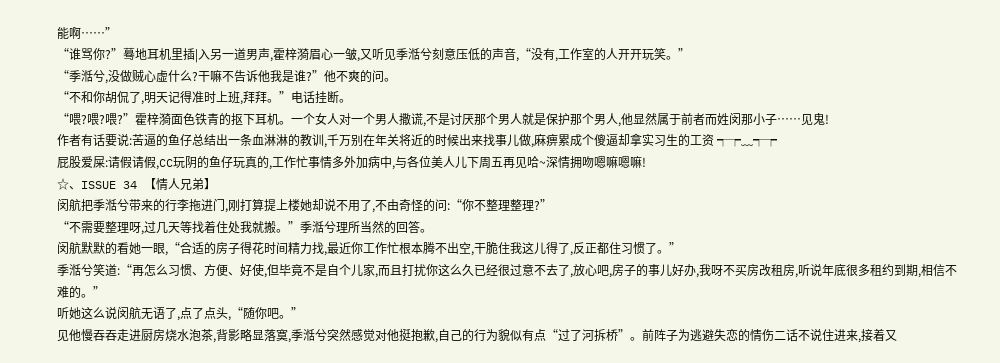能啊……”
“谁骂你?”蓦地耳机里插|入另一道男声,霍梓漪眉心一皱,又听见季湉兮刻意压低的声音,“没有,工作室的人开开玩笑。”
“季湉兮,没做贼心虚什么?干嘛不告诉他我是谁?”他不爽的问。
“不和你胡侃了,明天记得准时上班,拜拜。”电话挂断。
“喂?喂?喂?”霍梓漪面色铁青的抠下耳机。一个女人对一个男人撒谎,不是讨厌那个男人就是保护那个男人,他显然属于前者而姓闵那小子……见鬼!
作者有话要说:苦逼的鱼仔总结出一条血淋淋的教训,千万别在年关将近的时候出来找事儿做,麻痹累成个傻逼却拿实习生的工资 ┭┮﹏┭┮
屁股爱屎:请假请假,CC玩阴的鱼仔玩真的,工作忙事情多外加病中,与各位美人儿下周五再见哈~深情拥吻嗯嘛嗯嘛!
☆、ISSUE 34 【情人兄弟】
闵航把季湉兮带来的行李拖进门,刚打算提上楼她却说不用了,不由奇怪的问:“你不整理整理?”
“不需要整理呀,过几天等找着住处我就搬。”季湉兮理所当然的回答。
闵航默默的看她一眼,“合适的房子得花时间精力找,最近你工作忙根本腾不出空,干脆住我这儿得了,反正都住习惯了。”
季湉兮笑道:“再怎么习惯、方便、好使,但毕竟不是自个儿家,而且打扰你这么久已经很过意不去了,放心吧,房子的事儿好办,我呀不买房改租房,听说年底很多租约到期,相信不难的。”
听她这么说闵航无语了,点了点头,“随你吧。”
见他慢吞吞走进厨房烧水泡茶,背影略显落寞,季湉兮突然感觉对他挺抱歉,自己的行为貌似有点“过了河拆桥”。前阵子为逃避失恋的情伤二话不说住进来,接着又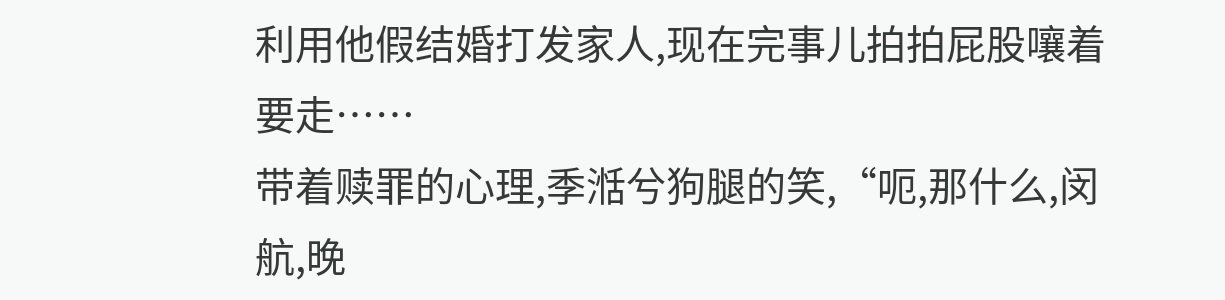利用他假结婚打发家人,现在完事儿拍拍屁股嚷着要走……
带着赎罪的心理,季湉兮狗腿的笑,“呃,那什么,闵航,晚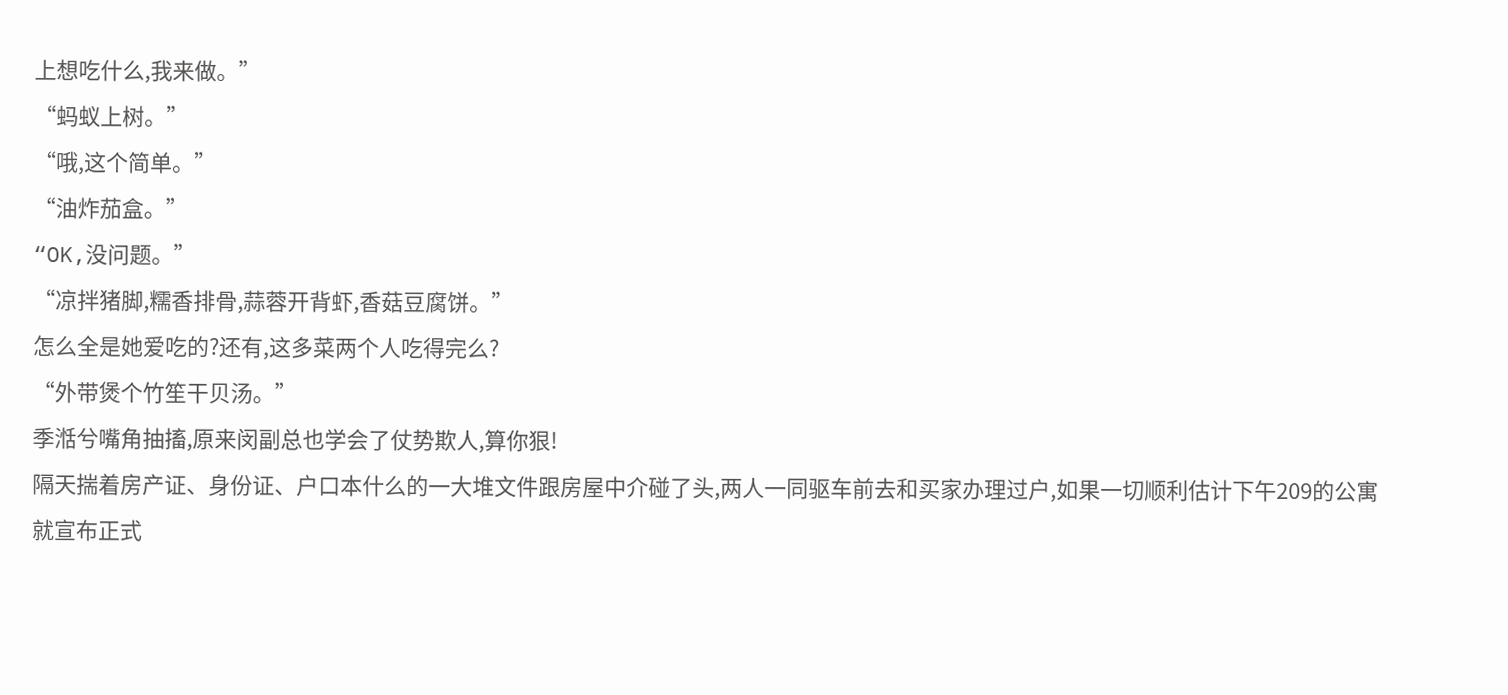上想吃什么,我来做。”
“蚂蚁上树。”
“哦,这个简单。”
“油炸茄盒。”
“OK,没问题。”
“凉拌猪脚,糯香排骨,蒜蓉开背虾,香菇豆腐饼。”
怎么全是她爱吃的?还有,这多菜两个人吃得完么?
“外带煲个竹笙干贝汤。”
季湉兮嘴角抽搐,原来闵副总也学会了仗势欺人,算你狠!
隔天揣着房产证、身份证、户口本什么的一大堆文件跟房屋中介碰了头,两人一同驱车前去和买家办理过户,如果一切顺利估计下午209的公寓就宣布正式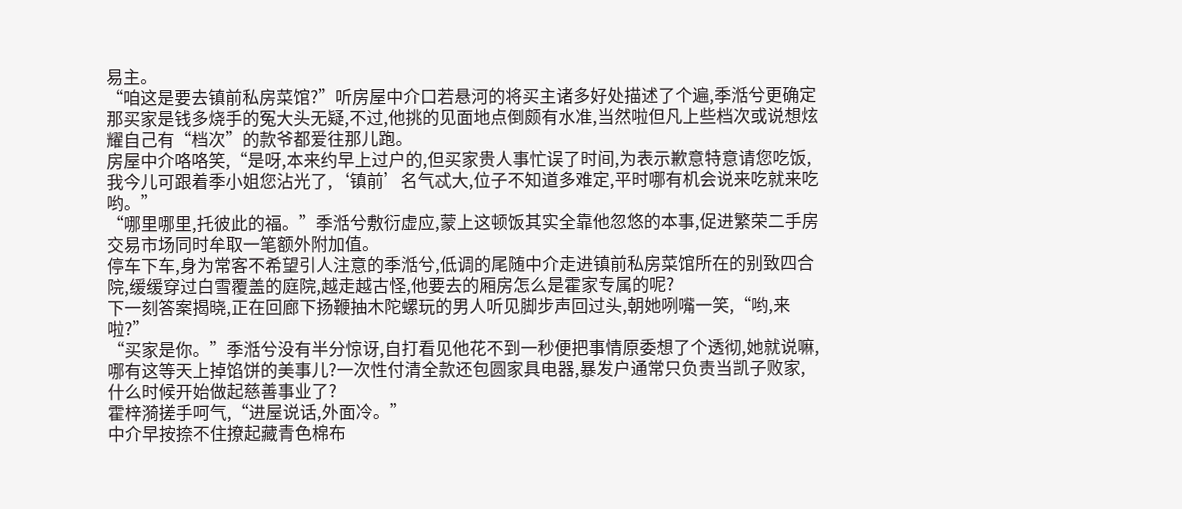易主。
“咱这是要去镇前私房菜馆?”听房屋中介口若悬河的将买主诸多好处描述了个遍,季湉兮更确定那买家是钱多烧手的冤大头无疑,不过,他挑的见面地点倒颇有水准,当然啦但凡上些档次或说想炫耀自己有“档次”的款爷都爱往那儿跑。
房屋中介咯咯笑,“是呀,本来约早上过户的,但买家贵人事忙误了时间,为表示歉意特意请您吃饭,我今儿可跟着季小姐您沾光了,‘镇前’名气忒大,位子不知道多难定,平时哪有机会说来吃就来吃哟。”
“哪里哪里,托彼此的福。”季湉兮敷衍虚应,蒙上这顿饭其实全靠他忽悠的本事,促进繁荣二手房交易市场同时牟取一笔额外附加值。
停车下车,身为常客不希望引人注意的季湉兮,低调的尾随中介走进镇前私房菜馆所在的别致四合院,缓缓穿过白雪覆盖的庭院,越走越古怪,他要去的厢房怎么是霍家专属的呢?
下一刻答案揭晓,正在回廊下扬鞭抽木陀螺玩的男人听见脚步声回过头,朝她咧嘴一笑,“哟,来啦?”
“买家是你。”季湉兮没有半分惊讶,自打看见他花不到一秒便把事情原委想了个透彻,她就说嘛,哪有这等天上掉馅饼的美事儿?一次性付清全款还包圆家具电器,暴发户通常只负责当凯子败家,什么时候开始做起慈善事业了?
霍梓漪搓手呵气,“进屋说话,外面冷。”
中介早按捺不住撩起藏青色棉布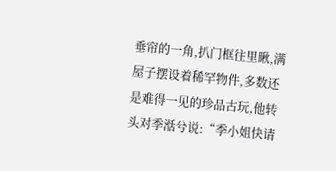垂帘的一角,扒门框往里瞅,满屋子摆设着稀罕物件,多数还是难得一见的珍品古玩,他转头对季湉兮说:“季小姐快请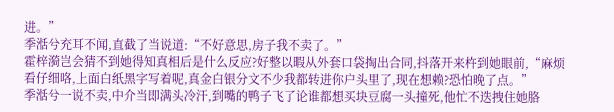进。”
季湉兮充耳不闻,直截了当说道:“不好意思,房子我不卖了。”
霍梓漪岂会猜不到她得知真相后是什么反应?好整以暇从外套口袋掏出合同,抖落开来杵到她眼前,“麻烦看仔细咯,上面白纸黑字写着呢,真金白银分文不少我都转进你户头里了,现在想赖?恐怕晚了点。”
季湉兮一说不卖,中介当即满头冷汗,到嘴的鸭子飞了论谁都想买块豆腐一头撞死,他忙不迭拽住她胳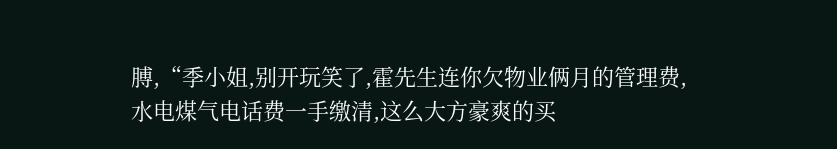膊,“季小姐,别开玩笑了,霍先生连你欠物业俩月的管理费,水电煤气电话费一手缴清,这么大方豪爽的买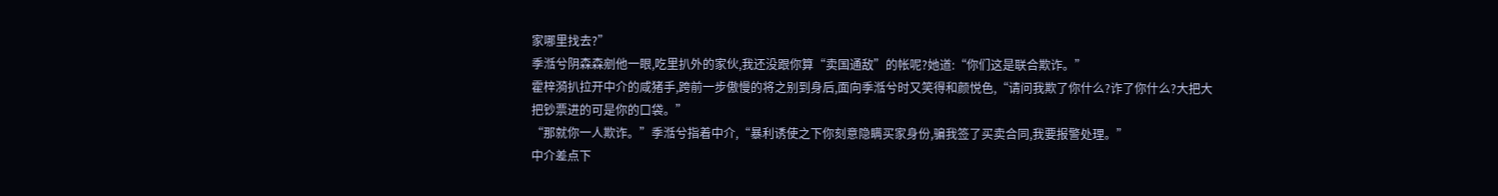家哪里找去?”
季湉兮阴森森剜他一眼,吃里扒外的家伙,我还没跟你算“卖国通敌”的帐呢?她道:“你们这是联合欺诈。”
霍梓漪扒拉开中介的咸猪手,跨前一步傲慢的将之别到身后,面向季湉兮时又笑得和颜悦色,“请问我欺了你什么?诈了你什么?大把大把钞票进的可是你的口袋。”
“那就你一人欺诈。”季湉兮指着中介,“暴利诱使之下你刻意隐瞒买家身份,骗我签了买卖合同,我要报警处理。”
中介差点下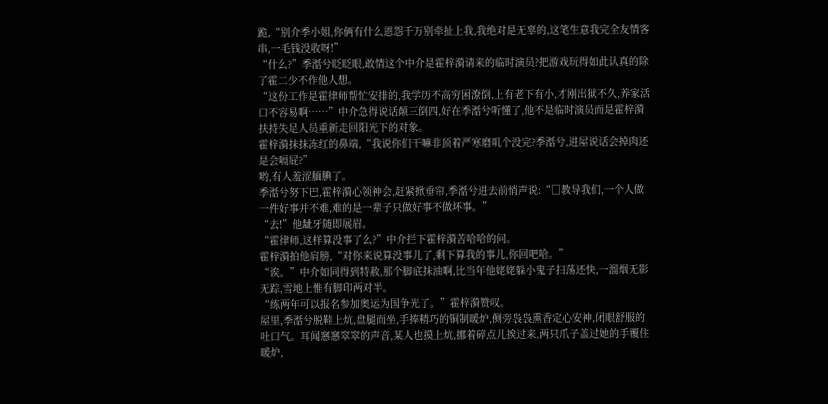跪,“别介季小姐,你俩有什么恩怨千万别牵扯上我,我绝对是无辜的,这笔生意我完全友情客串,一毛钱没收呀!”
“什么?”季湉兮眨眨眼,敢情这个中介是霍梓漪请来的临时演员?把游戏玩得如此认真的除了霍二少不作他人想。
“这份工作是霍律师帮忙安排的,我学历不高穷困潦倒,上有老下有小,才刚出狱不久,养家活口不容易啊……”中介急得说话颠三倒四,好在季湉兮听懂了,他不是临时演员而是霍梓漪扶持失足人员重新走回阳光下的对象。
霍梓漪抹抹冻红的鼻端,“我说你们干嘛非顶着严寒磨叽个没完?季湉兮,进屋说话会掉肉还是会嗝屁?”
哟,有人羞涩腼腆了。
季湉兮努下巴,霍梓漪心领神会,赶紧掀垂帘,季湉兮进去前悄声说:“□教导我们,一个人做一件好事并不难,难的是一辈子只做好事不做坏事。”
“去!”他龇牙随即展眉。
“霍律师,这样算没事了么?”中介拦下霍梓漪苦哈哈的问。
霍梓漪拍他肩膀,“对你来说算没事儿了,剩下算我的事儿,你回吧哈。”
“诶。”中介如同得到特赦,那个脚底抹油啊,比当年他姥姥躲小鬼子扫荡还快,一溜烟无影无踪,雪地上惟有脚印两对半。
“练两年可以报名参加奥运为国争光了。”霍梓漪赞叹。
屋里,季湉兮脱鞋上炕,盘腿而坐,手捧精巧的铜制暖炉,侧旁袅袅熏香定心安神,闭眼舒服的吐口气。耳闻窸窸窣窣的声音,某人也摸上炕,挪着碎点儿挨过来,两只爪子盖过她的手覆住暖炉,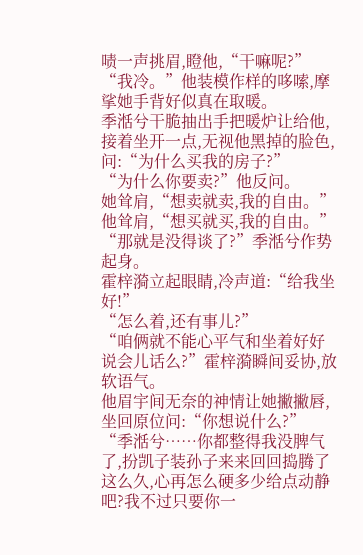啧一声挑眉,瞪他,“干嘛呢?”
“我冷。”他装模作样的哆嗦,摩挲她手背好似真在取暖。
季湉兮干脆抽出手把暖炉让给他,接着坐开一点,无视他黑掉的脸色,问:“为什么买我的房子?”
“为什么你要卖?”他反问。
她耸肩,“想卖就卖,我的自由。”
他耸肩,“想买就买,我的自由。”
“那就是没得谈了?”季湉兮作势起身。
霍梓漪立起眼睛,冷声道:“给我坐好!”
“怎么着,还有事儿?”
“咱俩就不能心平气和坐着好好说会儿话么?”霍梓漪瞬间妥协,放软语气。
他眉宇间无奈的神情让她撇撇唇,坐回原位问:“你想说什么?”
“季湉兮……你都整得我没脾气了,扮凯子装孙子来来回回捣腾了这么久,心再怎么硬多少给点动静吧?我不过只要你一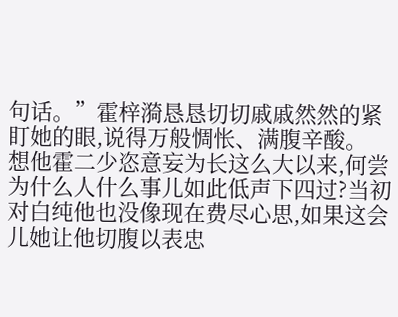句话。”霍梓漪恳恳切切戚戚然然的紧盯她的眼,说得万般惆怅、满腹辛酸。
想他霍二少恣意妄为长这么大以来,何尝为什么人什么事儿如此低声下四过?当初对白纯他也没像现在费尽心思,如果这会儿她让他切腹以表忠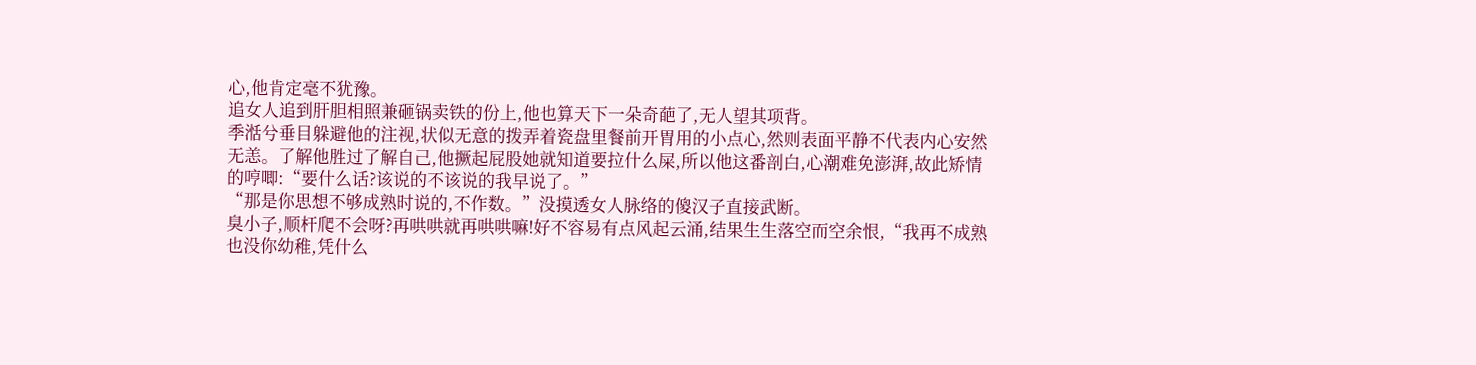心,他肯定毫不犹豫。
追女人追到肝胆相照兼砸锅卖铁的份上,他也算天下一朵奇葩了,无人望其项背。
季湉兮垂目躲避他的注视,状似无意的拨弄着瓷盘里餐前开胃用的小点心,然则表面平静不代表内心安然无恙。了解他胜过了解自己,他撅起屁股她就知道要拉什么屎,所以他这番剖白,心潮难免澎湃,故此矫情的哼唧:“要什么话?该说的不该说的我早说了。”
“那是你思想不够成熟时说的,不作数。”没摸透女人脉络的傻汉子直接武断。
臭小子,顺杆爬不会呀?再哄哄就再哄哄嘛!好不容易有点风起云涌,结果生生落空而空余恨,“我再不成熟也没你幼稚,凭什么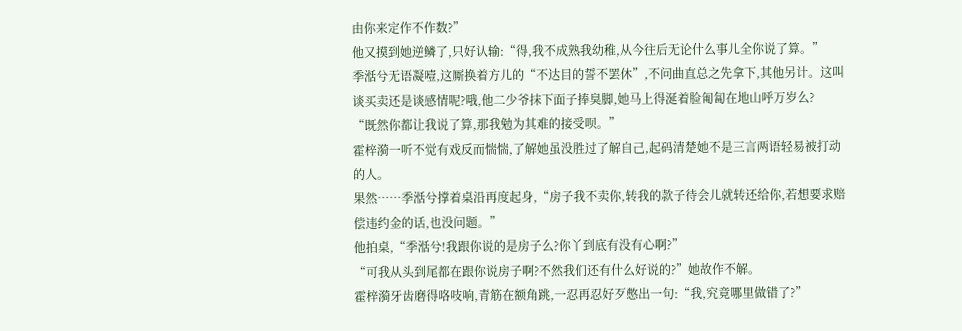由你来定作不作数?”
他又摸到她逆鳞了,只好认输:“得,我不成熟我幼稚,从今往后无论什么事儿全你说了算。”
季湉兮无语凝噎,这厮换着方儿的“不达目的誓不罢休”,不问曲直总之先拿下,其他另计。这叫谈买卖还是谈感情呢?哦,他二少爷抹下面子捧臭脚,她马上得涎着脸匍匐在地山呼万岁么?
“既然你都让我说了算,那我勉为其难的接受呗。”
霍梓漪一听不觉有戏反而惴惴,了解她虽没胜过了解自己,起码清楚她不是三言两语轻易被打动的人。
果然……季湉兮撑着桌沿再度起身,“房子我不卖你,转我的款子待会儿就转还给你,若想要求赔偿违约金的话,也没问题。”
他拍桌,“季湉兮!我跟你说的是房子么?你丫到底有没有心啊?”
“可我从头到尾都在跟你说房子啊?不然我们还有什么好说的?”她故作不解。
霍梓漪牙齿磨得咯吱响,青筋在额角跳,一忍再忍好歹憋出一句:“我,究竟哪里做错了?”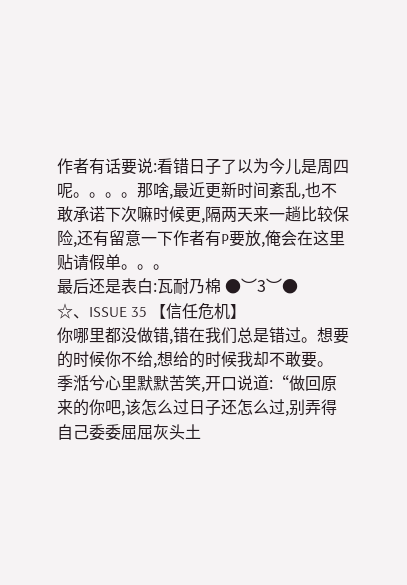作者有话要说:看错日子了以为今儿是周四呢。。。。那啥,最近更新时间紊乱,也不敢承诺下次嘛时候更,隔两天来一趟比较保险,还有留意一下作者有P要放,俺会在这里贴请假单。。。
最后还是表白:瓦耐乃棉 ●︶3︶●
☆、ISSUE 35 【信任危机】
你哪里都没做错,错在我们总是错过。想要的时候你不给,想给的时候我却不敢要。
季湉兮心里默默苦笑,开口说道:“做回原来的你吧,该怎么过日子还怎么过,别弄得自己委委屈屈灰头土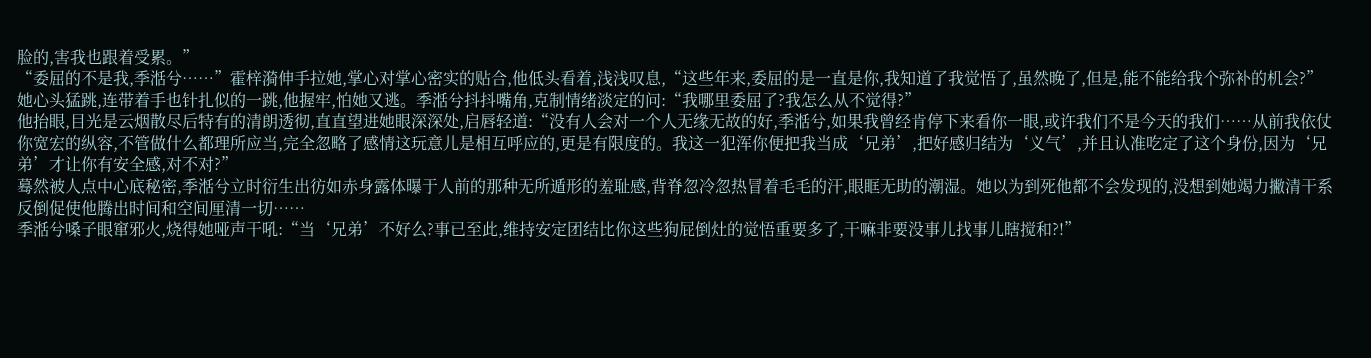脸的,害我也跟着受累。”
“委屈的不是我,季湉兮……”霍梓漪伸手拉她,掌心对掌心密实的贴合,他低头看着,浅浅叹息,“这些年来,委屈的是一直是你,我知道了我觉悟了,虽然晚了,但是,能不能给我个弥补的机会?”
她心头猛跳,连带着手也针扎似的一跳,他握牢,怕她又逃。季湉兮抖抖嘴角,克制情绪淡定的问:“我哪里委屈了?我怎么从不觉得?”
他抬眼,目光是云烟散尽后特有的清朗透彻,直直望进她眼深深处,启唇轻道:“没有人会对一个人无缘无故的好,季湉兮,如果我曾经肯停下来看你一眼,或许我们不是今天的我们……从前我依仗你宽宏的纵容,不管做什么都理所应当,完全忽略了感情这玩意儿是相互呼应的,更是有限度的。我这一犯浑你便把我当成‘兄弟’,把好感归结为‘义气’,并且认准吃定了这个身份,因为‘兄弟’才让你有安全感,对不对?”
蓦然被人点中心底秘密,季湉兮立时衍生出彷如赤身露体曝于人前的那种无所遁形的羞耻感,背脊忽冷忽热冒着毛毛的汗,眼眶无助的潮湿。她以为到死他都不会发现的,没想到她竭力撇清干系反倒促使他腾出时间和空间厘清一切……
季湉兮嗓子眼窜邪火,烧得她哑声干吼:“当‘兄弟’不好么?事已至此,维持安定团结比你这些狗屁倒灶的觉悟重要多了,干嘛非要没事儿找事儿瞎搅和?!”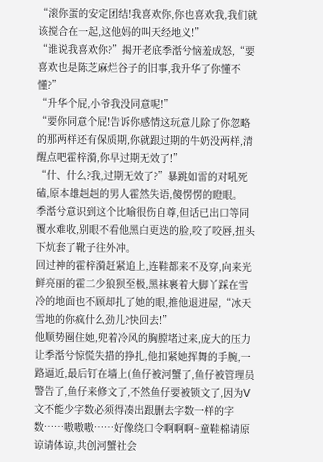“滚你蛋的安定团结!我喜欢你,你也喜欢我,我们就该搅合在一起,这他妈的叫天经地义!”
“谁说我喜欢你?”揭开老底季湉兮恼羞成怒,“要喜欢也是陈芝麻烂谷子的旧事,我升华了你懂不懂?”
“升华个屁,小爷我没同意呢!”
“要你同意个屁!告诉你感情这玩意儿除了你忽略的那两样还有保质期,你就跟过期的牛奶没两样,清醒点吧霍梓漪,你早过期无效了!”
“什、什么?我,过期无效了?”暴跳如雷的对吼死磕,原本雄赳赳的男人霍然失语,傻愣愣的瞪眼。
季湉兮意识到这个比喻很伤自尊,但话已出口等同覆水难收,别眼不看他黑白更迭的脸,咬了咬唇,扭头下炕套了靴子往外冲。
回过神的霍梓漪赶紧追上,连鞋都来不及穿,向来光鲜亮丽的霍二少狼狈至极,黑袜裹着大脚丫踩在雪冷的地面也不顾却扎了她的眼,推他退进屋,“冰天雪地的你疯什么劲儿?快回去!”
他顺势圈住她,兜着冷风的胸膛堵过来,庞大的压力让季湉兮惊慌失措的挣扎,他扣紧她挥舞的手腕,一路逼近,最后钉在墙上(鱼仔被河蟹了,鱼仔被管理员警告了,鱼仔来修文了,不然鱼仔要被锁文了,因为V文不能少字数必须得凑出跟删去字数一样的字数……嗷嗷嗷……好像绕口令啊啊啊~童鞋棉请原谅请体谅,共创河蟹社会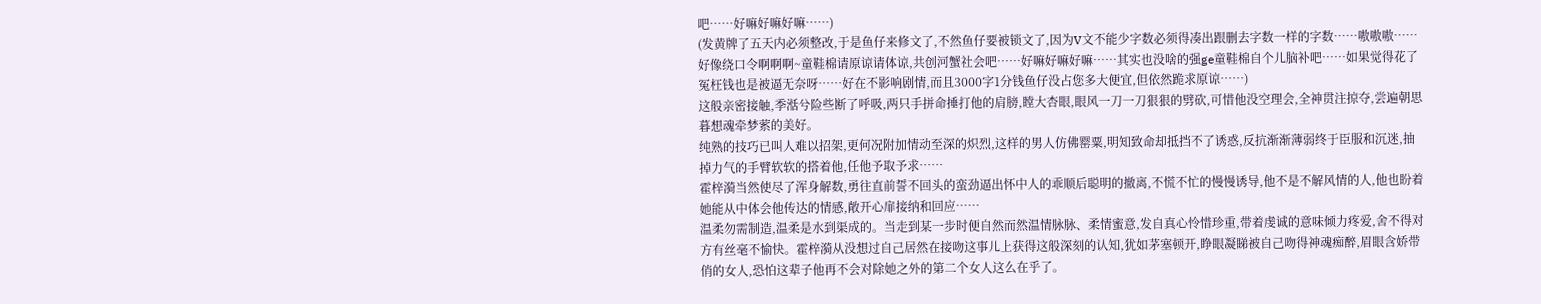吧……好嘛好嘛好嘛……)
(发黄牌了五天内必须整改,于是鱼仔来修文了,不然鱼仔要被锁文了,因为V文不能少字数必须得凑出跟删去字数一样的字数……嗷嗷嗷……好像绕口令啊啊啊~童鞋棉请原谅请体谅,共创河蟹社会吧……好嘛好嘛好嘛……其实也没啥的强ge童鞋棉自个儿脑补吧……如果觉得花了冤枉钱也是被逼无奈呀……好在不影响剧情,而且3000字1分钱鱼仔没占您多大便宜,但依然跪求原谅……)
这般亲密接触,季湉兮险些断了呼吸,两只手拼命捶打他的肩膀,瞠大杏眼,眼风一刀一刀狠狠的劈砍,可惜他没空理会,全神贯注掠夺,尝遍朝思暮想魂牵梦萦的美好。
纯熟的技巧已叫人难以招架,更何况附加情动至深的炽烈,这样的男人仿佛罂粟,明知致命却抵挡不了诱惑,反抗渐渐薄弱终于臣服和沉迷,抽掉力气的手臂软软的搭着他,任他予取予求……
霍梓漪当然使尽了浑身解数,勇往直前誓不回头的蛮劲逼出怀中人的乖顺后聪明的撤离,不慌不忙的慢慢诱导,他不是不解风情的人,他也盼着她能从中体会他传达的情感,敞开心扉接纳和回应……
温柔勿需制造,温柔是水到渠成的。当走到某一步时便自然而然温情脉脉、柔情蜜意,发自真心怜惜珍重,带着虔诚的意味倾力疼爱,舍不得对方有丝毫不愉快。霍梓漪从没想过自己居然在接吻这事儿上获得这般深刻的认知,犹如茅塞顿开,睁眼凝睇被自己吻得神魂痴醉,眉眼含娇带俏的女人,恐怕这辈子他再不会对除她之外的第二个女人这么在乎了。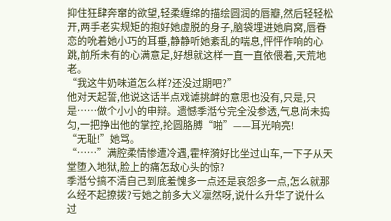抑住狂肆奔窜的欲望,轻柔缠绵的描绘圆润的唇瓣,然后轻轻松开,两手老实规矩的抱好她虚脱的身子,脑袋埋进她肩窝,唇眷恋的吮着她小巧的耳垂,静静听她紊乱的喘息,怦怦作响的心跳,前所未有的心满意足,好想就这样一直一直依偎着,天荒地老。
“我这牛奶味道怎么样?还没过期吧?”
他对天起誓,他说这话半点戏谑挑衅的意思也没有,只是,只是……做个小小的申辩。遗憾季湉兮完全没参透,气息尚未捣匀,一把挣出他的掌控,抡圆胳膊“啪”——耳光响亮!
“无耻!”她骂。
“……”满腔柔情惨遭冷遇,霍梓漪好比坐过山车,一下子从天堂堕入地狱,脸上的痛怎敌心头的惊?
季湉兮搞不清自己到底羞愧多一点还是哀怨多一点,怎么就那么经不起撩拨?亏她之前多大义凛然呀,说什么升华了说什么过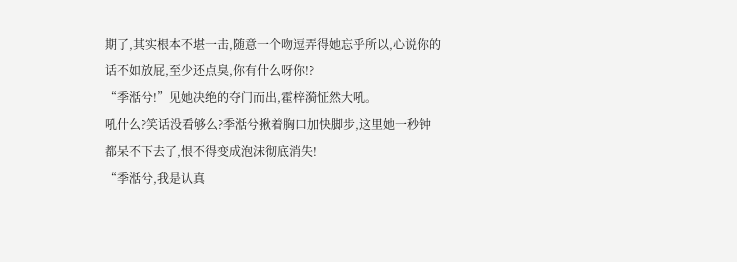期了,其实根本不堪一击,随意一个吻逗弄得她忘乎所以,心说你的话不如放屁,至少还点臭,你有什么呀你!?
“季湉兮!”见她决绝的夺门而出,霍梓漪怔然大吼。
吼什么?笑话没看够么?季湉兮揪着胸口加快脚步,这里她一秒钟都呆不下去了,恨不得变成泡沫彻底消失!
“季湉兮,我是认真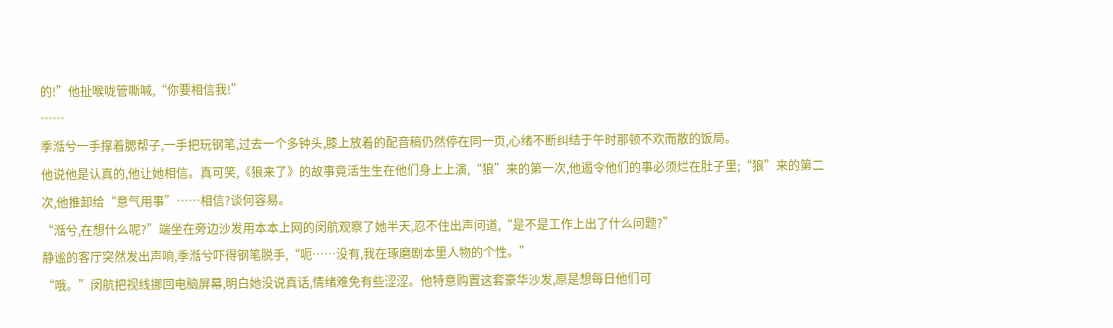的!”他扯喉咙管嘶喊,“你要相信我!”
……
季湉兮一手撑着腮帮子,一手把玩钢笔,过去一个多钟头,膝上放着的配音稿仍然停在同一页,心绪不断纠结于午时那顿不欢而散的饭局。
他说他是认真的,他让她相信。真可笑,《狼来了》的故事竟活生生在他们身上上演,“狼”来的第一次,他遏令他们的事必须烂在肚子里;“狼”来的第二次,他推卸给“意气用事”……相信?谈何容易。
“湉兮,在想什么呢?”端坐在旁边沙发用本本上网的闵航观察了她半天,忍不住出声问道,“是不是工作上出了什么问题?”
静谧的客厅突然发出声响,季湉兮吓得钢笔脱手,“呃……没有,我在琢磨剧本里人物的个性。”
“哦。”闵航把视线挪回电脑屏幕,明白她没说真话,情绪难免有些涩涩。他特意购置这套豪华沙发,原是想每日他们可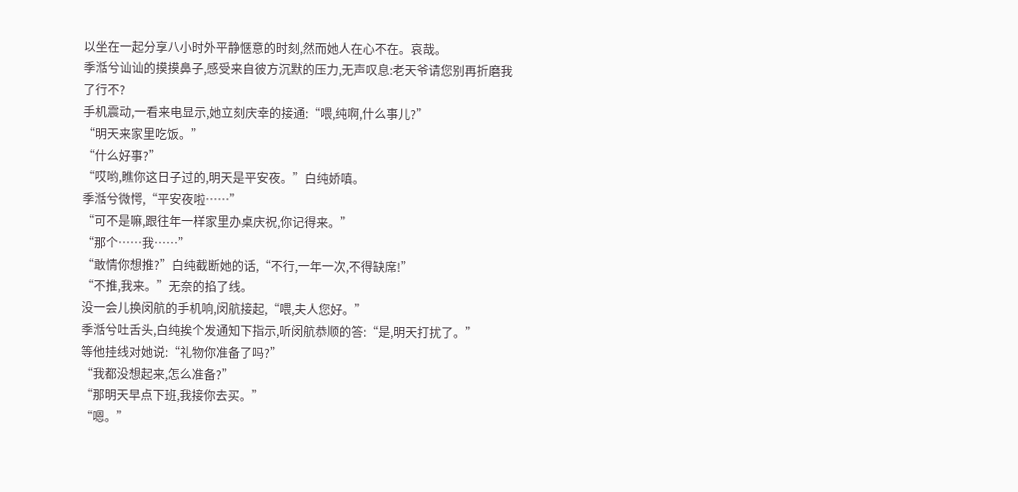以坐在一起分享八小时外平静惬意的时刻,然而她人在心不在。哀哉。
季湉兮讪讪的摸摸鼻子,感受来自彼方沉默的压力,无声叹息:老天爷请您别再折磨我了行不?
手机震动,一看来电显示,她立刻庆幸的接通:“喂,纯啊,什么事儿?”
“明天来家里吃饭。”
“什么好事?”
“哎哟,瞧你这日子过的,明天是平安夜。”白纯娇嗔。
季湉兮微愕,“平安夜啦……”
“可不是嘛,跟往年一样家里办桌庆祝,你记得来。”
“那个……我……”
“敢情你想推?”白纯截断她的话,“不行,一年一次,不得缺席!”
“不推,我来。”无奈的掐了线。
没一会儿换闵航的手机响,闵航接起,“喂,夫人您好。”
季湉兮吐舌头,白纯挨个发通知下指示,听闵航恭顺的答:“是,明天打扰了。”
等他挂线对她说:“礼物你准备了吗?”
“我都没想起来,怎么准备?”
“那明天早点下班,我接你去买。”
“嗯。”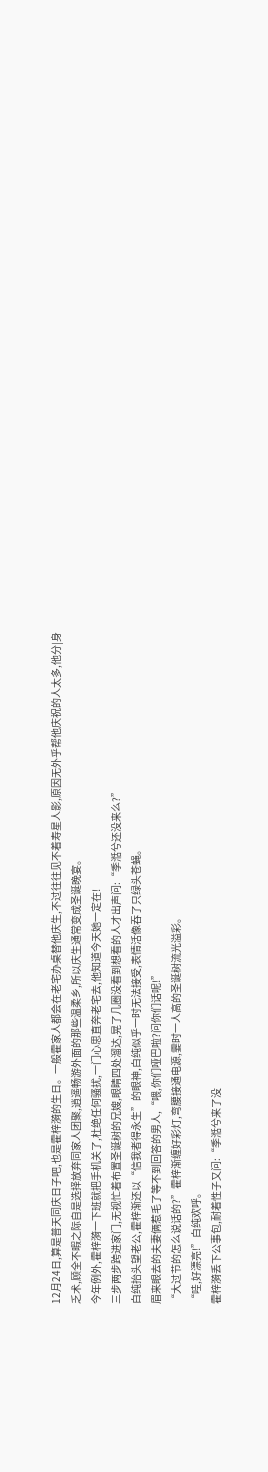12月24日,算是普天同庆日子吧,也是霍梓漪的生日。一般霍家人都会在老宅办桌替他庆生,不过往往见不着寿星人影,原因无外乎帮他庆祝的人太多,他分|身乏术,顾全不暇之际自是选择放弃同家人团聚,逍遥畅游外面的那些温柔乡,所以庆生通常变成圣诞晚宴。
今年例外,霍梓漪一下班就把手机关了,杜绝任何骚扰,一门心思直奔老宅去,他知道今天她一定在!
三步两步跨进家门,无视忙着布置圣诞树的兄嫂,眼睛四处溜达,晃了几圈没看到想看的人才出声问:“季湉兮还没来么?”
白纯抬头望老公,霍梓渐还以“信我者得永生”的眼神,白纯似乎一时无法接受,表情活像吞了只绿头苍蝇。
眉来眼去的夫妻俩惹毛了等不到回答的男人,“喂,你们哑巴啦?问你们话呢!”
“大过节的怎么说话的?”霍梓渐缠好彩灯,弯腰接通电源,霎时一人高的圣诞树流光溢彩。
“哇,好漂亮!”白纯欢呼。
霍梓漪丢下公事包,耐着性子又问:“季湉兮来了没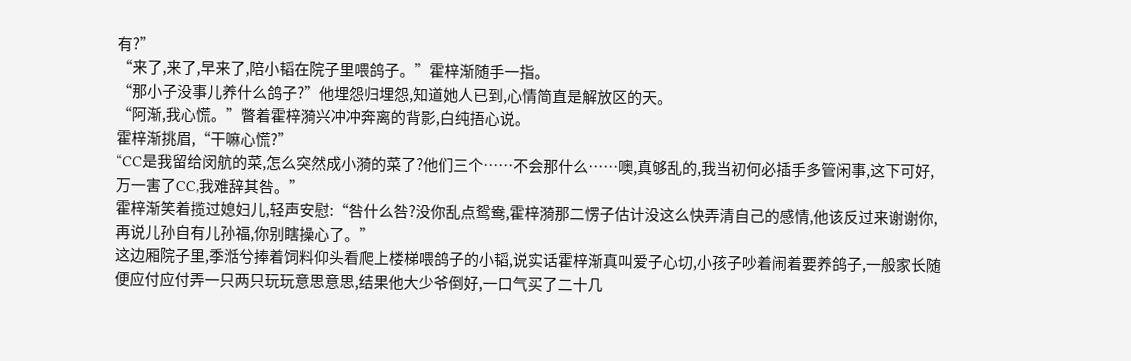有?”
“来了,来了,早来了,陪小韬在院子里喂鸽子。”霍梓渐随手一指。
“那小子没事儿养什么鸽子?”他埋怨归埋怨,知道她人已到,心情简直是解放区的天。
“阿渐,我心慌。”瞥着霍梓漪兴冲冲奔离的背影,白纯捂心说。
霍梓渐挑眉,“干嘛心慌?”
“CC是我留给闵航的菜,怎么突然成小漪的菜了?他们三个……不会那什么……噢,真够乱的,我当初何必插手多管闲事,这下可好,万一害了CC,我难辞其咎。”
霍梓渐笑着揽过媳妇儿,轻声安慰:“咎什么咎?没你乱点鸳鸯,霍梓漪那二愣子估计没这么快弄清自己的感情,他该反过来谢谢你,再说儿孙自有儿孙福,你别瞎操心了。”
这边厢院子里,季湉兮捧着饲料仰头看爬上楼梯喂鸽子的小韬,说实话霍梓渐真叫爱子心切,小孩子吵着闹着要养鸽子,一般家长随便应付应付弄一只两只玩玩意思意思,结果他大少爷倒好,一口气买了二十几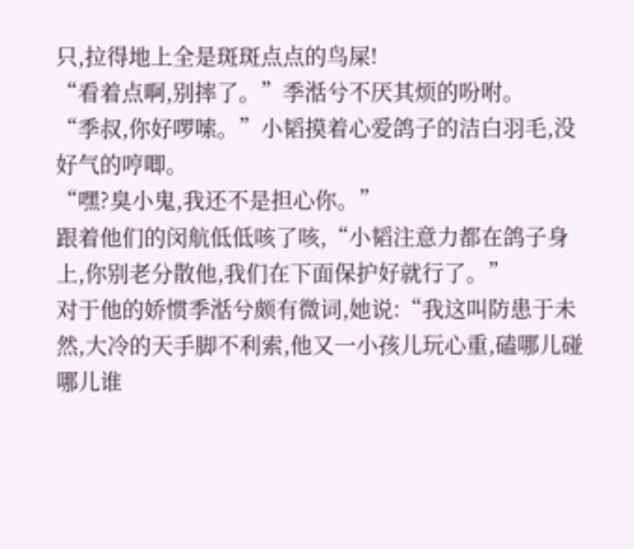只,拉得地上全是斑斑点点的鸟屎!
“看着点啊,别摔了。”季湉兮不厌其烦的吩咐。
“季叔,你好啰嗦。”小韬摸着心爱鸽子的洁白羽毛,没好气的哼唧。
“嘿?臭小鬼,我还不是担心你。”
跟着他们的闵航低低咳了咳,“小韬注意力都在鸽子身上,你别老分散他,我们在下面保护好就行了。”
对于他的娇惯季湉兮颇有微词,她说:“我这叫防患于未然,大冷的天手脚不利索,他又一小孩儿玩心重,磕哪儿碰哪儿谁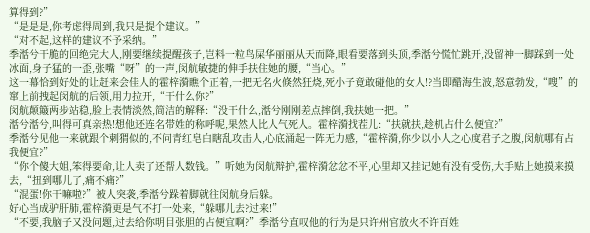算得到?”
“是是是,你考虑得周到,我只是提个建议。”
“对不起,这样的建议不予采纳。”
季湉兮干脆的回绝完大人,刚要继续提醒孩子,岂料一粒鸟屎华丽丽从天而降,眼看要落到头顶,季湉兮慌忙跳开,没留神一脚踩到一处冰面,身子猛的一歪,张嘴“呀”的一声,闵航敏捷的伸手扶住她的腰,“当心。”
这一幕恰到好处的让赶来会佳人的霍梓漪瞧个正着,一把无名火倏然狂烧,死小子竟敢碰他的女人!?当即醋海生波,怒意勃发,“嗖”的窜上前拽起闵航的后领,用力拉开,“干什么你?”
闵航颠簸两步站稳,脸上表情淡然,简洁的解释:“没干什么,湉兮刚刚差点摔倒,我扶她一把。”
湉兮湉兮,叫得可真亲热!想他还连名带姓的称呼呢,果然人比人气死人。霍梓漪找茬儿:“扶就扶,趁机占什么便宜?”
季湉兮见他一来就跟个刺猬似的,不问青红皂白瞎乱攻击人,心底涌起一阵无力感,“霍梓漪,你少以小人之心度君子之腹,闵航哪有占我便宜?”
“你个傻大姐,笨得要命,让人卖了还帮人数钱。”听她为闵航辩护,霍梓漪忿忿不平,心里却又挂记她有没有受伤,大手贴上她摸来摸去,“扭到哪儿了,痛不痛?”
“混蛋!你干嘛啦?”被人突袭,季湉兮跺着脚就往闵航身后躲。
好心当成驴肝肺,霍梓漪更是气不打一处来,“躲哪儿去?过来!”
“不要,我脑子又没问题,过去给你明目张胆的占便宜啊?”季湉兮直叹他的行为是只许州官放火不许百姓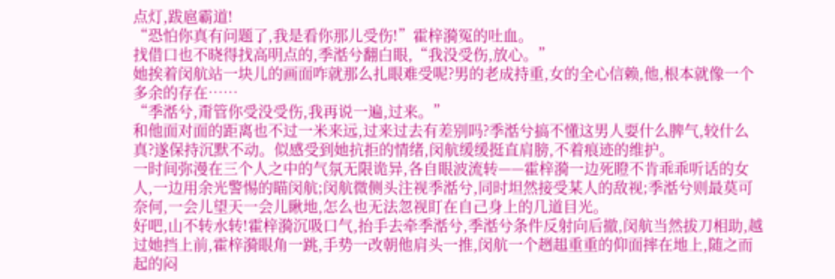点灯,跋扈霸道!
“恐怕你真有问题了,我是看你那儿受伤!”霍梓漪冤的吐血。
找借口也不晓得找高明点的,季湉兮翻白眼,“我没受伤,放心。”
她挨着闵航站一块儿的画面咋就那么扎眼难受呢?男的老成持重,女的全心信赖,他,根本就像一个多余的存在……
“季湉兮,甭管你受没受伤,我再说一遍,过来。”
和他面对面的距离也不过一米来远,过来过去有差别吗?季湉兮搞不懂这男人耍什么脾气,较什么真?遂保持沉默不动。似感受到她抗拒的情绪,闵航缓缓挺直肩膀,不着痕迹的维护。
一时间弥漫在三个人之中的气氛无限诡异,各自眼波流转——霍梓漪一边死瞪不肯乖乖听话的女人,一边用余光警惕的瞄闵航;闵航微侧头注视季湉兮,同时坦然接受某人的敌视;季湉兮则最莫可奈何,一会儿望天一会儿瞅地,怎么也无法忽视盯在自己身上的几道目光。
好吧,山不转水转!霍梓漪沉吸口气,抬手去牵季湉兮,季湉兮条件反射向后撤,闵航当然拔刀相助,越过她挡上前,霍梓漪眼角一跳,手势一改朝他肩头一推,闵航一个趔趄重重的仰面摔在地上,随之而起的闷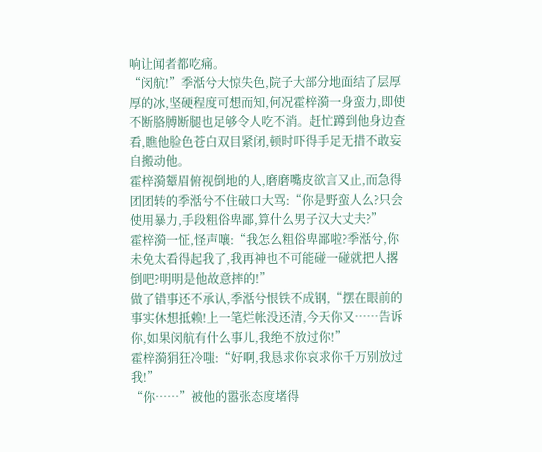响让闻者都吃痛。
“闵航!”季湉兮大惊失色,院子大部分地面结了层厚厚的冰,坚硬程度可想而知,何况霍梓漪一身蛮力,即使不断胳膊断腿也足够令人吃不消。赶忙蹲到他身边查看,瞧他脸色苍白双目紧闭,顿时吓得手足无措不敢妄自搬动他。
霍梓漪颦眉俯视倒地的人,磨磨嘴皮欲言又止,而急得团团转的季湉兮不住破口大骂:“你是野蛮人么?只会使用暴力,手段粗俗卑鄙,算什么男子汉大丈夫?”
霍梓漪一怔,怪声嚷:“我怎么粗俗卑鄙啦?季湉兮,你未免太看得起我了,我再神也不可能碰一碰就把人撂倒吧?明明是他故意摔的!”
做了错事还不承认,季湉兮恨铁不成钢,“摆在眼前的事实休想抵赖!上一笔烂帐没还清,今天你又……告诉你,如果闵航有什么事儿,我绝不放过你!”
霍梓漪狷狂冷嗤:“好啊,我恳求你哀求你千万别放过我!”
“你……”被他的嚣张态度堵得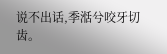说不出话,季湉兮咬牙切齿。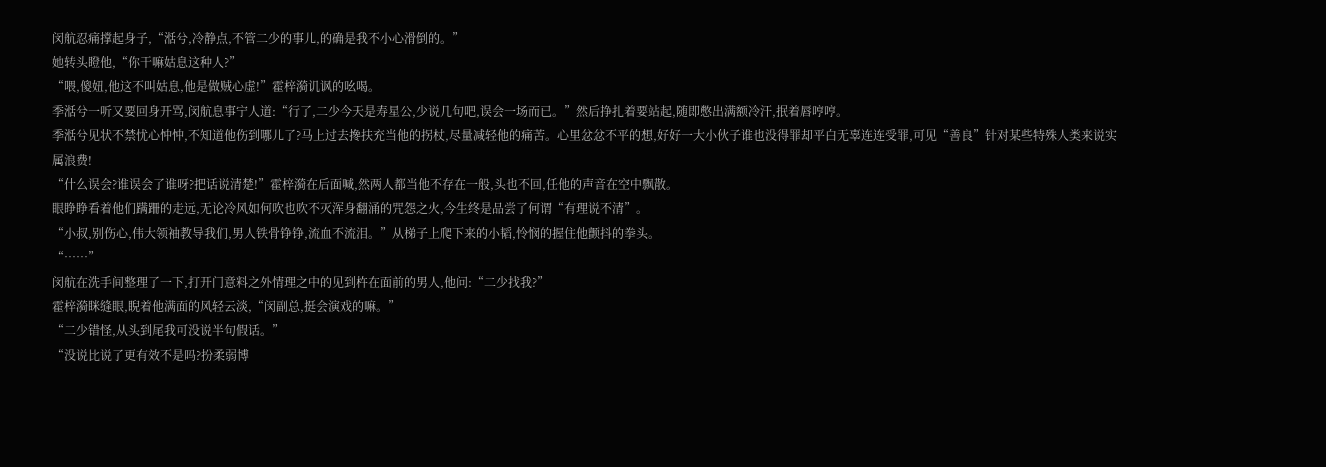闵航忍痛撑起身子,“湉兮,冷静点,不管二少的事儿,的确是我不小心滑倒的。”
她转头瞪他,“你干嘛姑息这种人?”
“喂,傻妞,他这不叫姑息,他是做贼心虚!”霍梓漪讥讽的吆喝。
季湉兮一听又要回身开骂,闵航息事宁人道:“行了,二少今天是寿星公,少说几句吧,误会一场而已。”然后挣扎着要站起,随即憋出满额冷汗,抿着唇哼哼。
季湉兮见状不禁忧心忡忡,不知道他伤到哪儿了?马上过去搀扶充当他的拐杖,尽量减轻他的痛苦。心里忿忿不平的想,好好一大小伙子谁也没得罪却平白无辜连连受罪,可见“善良”针对某些特殊人类来说实属浪费!
“什么误会?谁误会了谁呀?把话说清楚!”霍梓漪在后面喊,然两人都当他不存在一般,头也不回,任他的声音在空中飘散。
眼睁睁看着他们蹒跚的走远,无论冷风如何吹也吹不灭浑身翻涌的咒怨之火,今生终是品尝了何谓“有理说不清”。
“小叔,别伤心,伟大领袖教导我们,男人铁骨铮铮,流血不流泪。”从梯子上爬下来的小韬,怜悯的握住他颤抖的拳头。
“……”
闵航在洗手间整理了一下,打开门意料之外情理之中的见到杵在面前的男人,他问:“二少找我?”
霍梓漪眯缝眼,睨着他满面的风轻云淡,“闵副总,挺会演戏的嘛。”
“二少错怪,从头到尾我可没说半句假话。”
“没说比说了更有效不是吗?扮柔弱博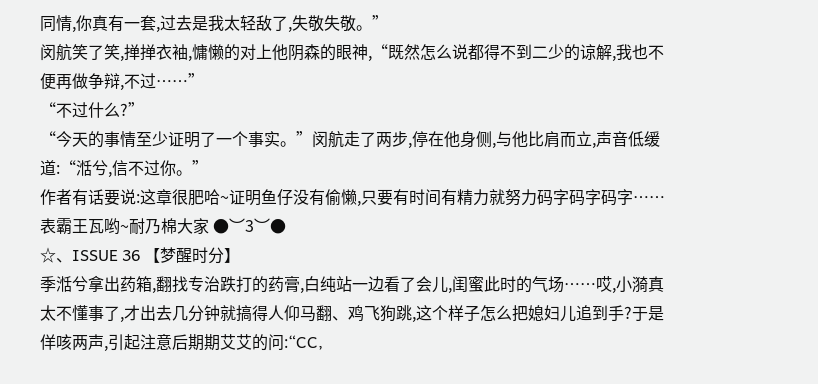同情,你真有一套,过去是我太轻敌了,失敬失敬。”
闵航笑了笑,掸掸衣袖,慵懒的对上他阴森的眼神,“既然怎么说都得不到二少的谅解,我也不便再做争辩,不过……”
“不过什么?”
“今天的事情至少证明了一个事实。”闵航走了两步,停在他身侧,与他比肩而立,声音低缓道:“湉兮,信不过你。”
作者有话要说:这章很肥哈~证明鱼仔没有偷懒,只要有时间有精力就努力码字码字码字……表霸王瓦哟~耐乃棉大家 ●︶3︶●
☆、ISSUE 36 【梦醒时分】
季湉兮拿出药箱,翻找专治跌打的药膏,白纯站一边看了会儿,闺蜜此时的气场……哎,小漪真太不懂事了,才出去几分钟就搞得人仰马翻、鸡飞狗跳,这个样子怎么把媳妇儿追到手?于是佯咳两声,引起注意后期期艾艾的问:“CC,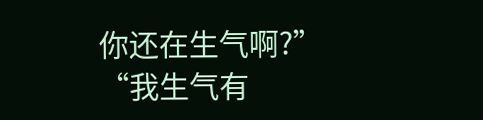你还在生气啊?”
“我生气有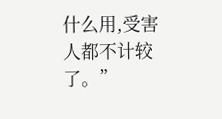什么用,受害人都不计较了。”